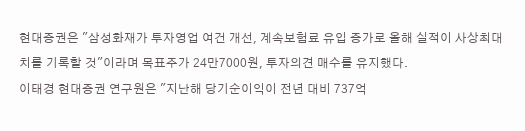현대증권은 "삼성화재가 투자영업 여건 개선, 계속보험료 유입 증가로 올해 실적이 사상최대치를 기록할 것"이라며 목표주가 24만7000원, 투자의견 매수를 유지했다.
이태경 현대증권 연구원은 "지난해 당기순이익이 전년 대비 737억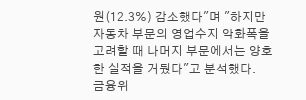원(12.3%) 감소했다"며 "하지만 자동차 부문의 영업수지 악화폭을 고려할 때 나머지 부문에서는 양호한 실적을 거뒀다"고 분석했다.
금융위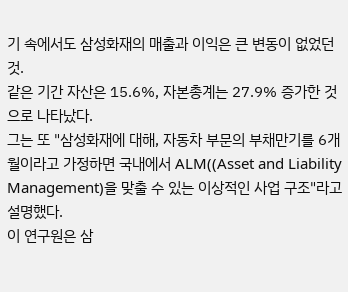기 속에서도 삼성화재의 매출과 이익은 큰 변동이 없었던 것.
같은 기간 자산은 15.6%, 자본총계는 27.9% 증가한 것으로 나타났다.
그는 또 "삼성화재에 대해, 자동차 부문의 부채만기를 6개월이라고 가정하면 국내에서 ALM((Asset and Liability Management)을 맞출 수 있는 이상적인 사업 구조"라고 설명했다.
이 연구원은 삼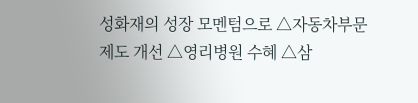성화재의 성장 모멘텀으로 △자동차부문 제도 개선 △영리병원 수혜 △삼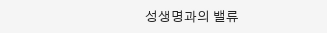성생명과의 밸류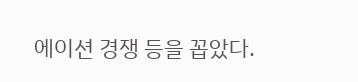에이션 경쟁 등을 꼽았다.